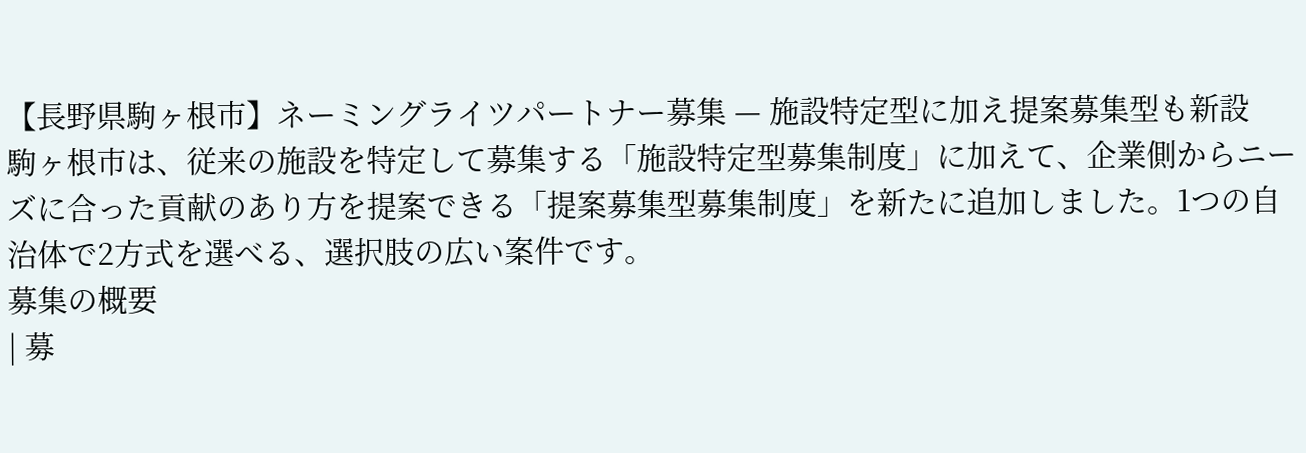【長野県駒ヶ根市】ネーミングライツパートナー募集 — 施設特定型に加え提案募集型も新設
駒ヶ根市は、従来の施設を特定して募集する「施設特定型募集制度」に加えて、企業側からニーズに合った貢献のあり方を提案できる「提案募集型募集制度」を新たに追加しました。1つの自治体で2方式を選べる、選択肢の広い案件です。
募集の概要
| 募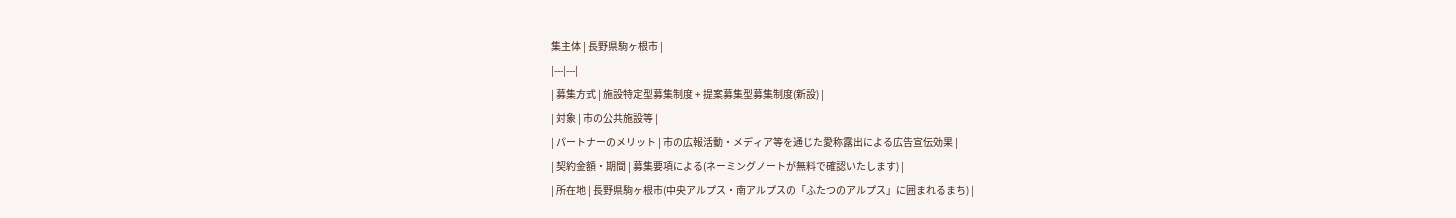集主体 | 長野県駒ヶ根市 |
|---|---|
| 募集方式 | 施設特定型募集制度 + 提案募集型募集制度(新設) |
| 対象 | 市の公共施設等 |
| パートナーのメリット | 市の広報活動・メディア等を通じた愛称露出による広告宣伝効果 |
| 契約金額・期間 | 募集要項による(ネーミングノートが無料で確認いたします) |
| 所在地 | 長野県駒ヶ根市(中央アルプス・南アルプスの「ふたつのアルプス」に囲まれるまち) |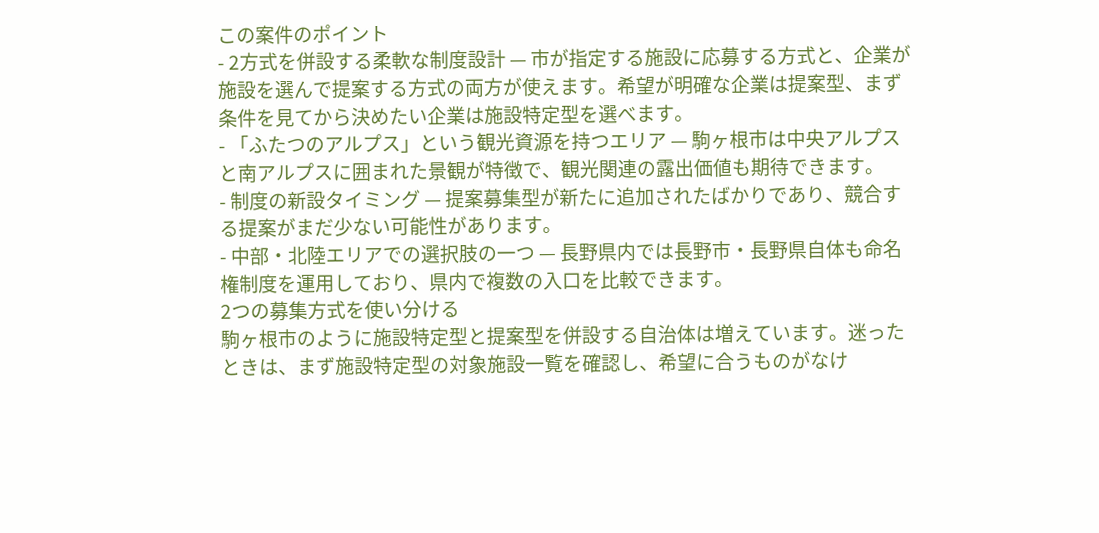この案件のポイント
- 2方式を併設する柔軟な制度設計 — 市が指定する施設に応募する方式と、企業が施設を選んで提案する方式の両方が使えます。希望が明確な企業は提案型、まず条件を見てから決めたい企業は施設特定型を選べます。
- 「ふたつのアルプス」という観光資源を持つエリア — 駒ヶ根市は中央アルプスと南アルプスに囲まれた景観が特徴で、観光関連の露出価値も期待できます。
- 制度の新設タイミング — 提案募集型が新たに追加されたばかりであり、競合する提案がまだ少ない可能性があります。
- 中部・北陸エリアでの選択肢の一つ — 長野県内では長野市・長野県自体も命名権制度を運用しており、県内で複数の入口を比較できます。
2つの募集方式を使い分ける
駒ヶ根市のように施設特定型と提案型を併設する自治体は増えています。迷ったときは、まず施設特定型の対象施設一覧を確認し、希望に合うものがなけ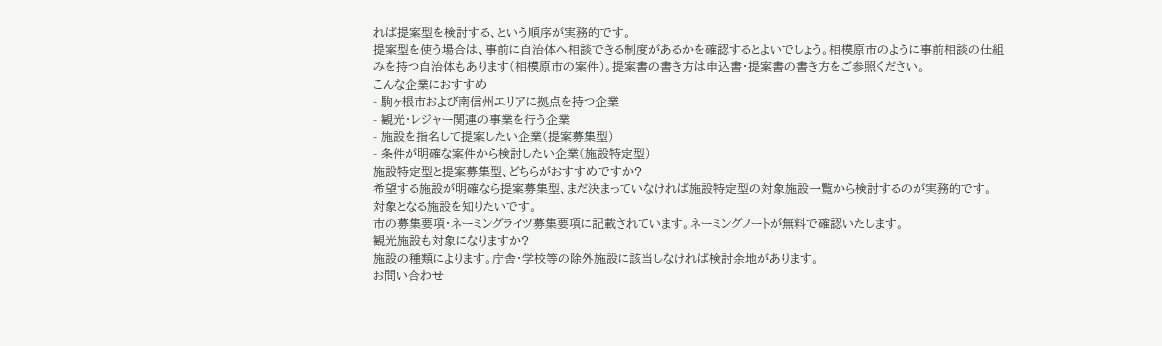れば提案型を検討する、という順序が実務的です。
提案型を使う場合は、事前に自治体へ相談できる制度があるかを確認するとよいでしょう。相模原市のように事前相談の仕組みを持つ自治体もあります(相模原市の案件)。提案書の書き方は申込書・提案書の書き方をご参照ください。
こんな企業におすすめ
- 駒ヶ根市および南信州エリアに拠点を持つ企業
- 観光・レジャー関連の事業を行う企業
- 施設を指名して提案したい企業(提案募集型)
- 条件が明確な案件から検討したい企業(施設特定型)
施設特定型と提案募集型、どちらがおすすめですか?
希望する施設が明確なら提案募集型、まだ決まっていなければ施設特定型の対象施設一覧から検討するのが実務的です。
対象となる施設を知りたいです。
市の募集要項・ネーミングライツ募集要項に記載されています。ネーミングノートが無料で確認いたします。
観光施設も対象になりますか?
施設の種類によります。庁舎・学校等の除外施設に該当しなければ検討余地があります。
お問い合わせ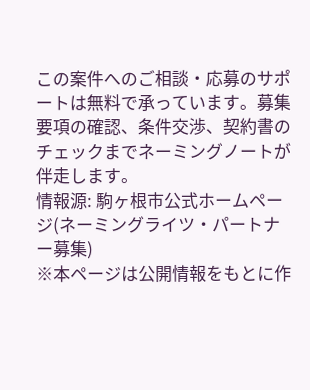この案件へのご相談・応募のサポートは無料で承っています。募集要項の確認、条件交渉、契約書のチェックまでネーミングノートが伴走します。
情報源: 駒ヶ根市公式ホームページ(ネーミングライツ・パートナー募集)
※本ページは公開情報をもとに作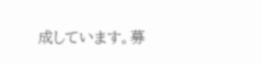成しています。募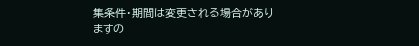集条件・期間は変更される場合がありますの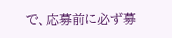で、応募前に必ず募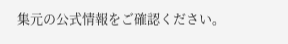集元の公式情報をご確認ください。